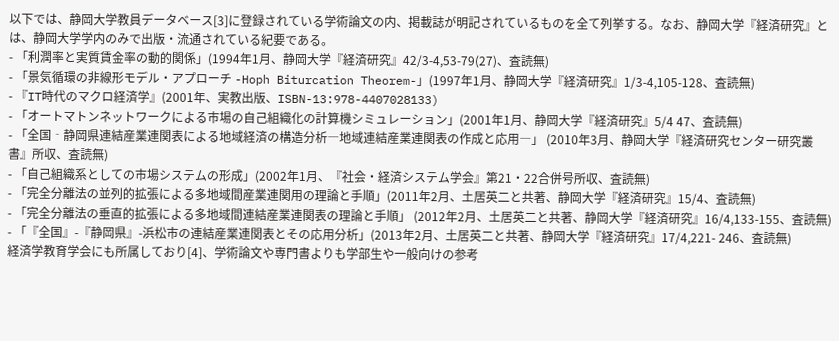以下では、静岡大学教員データベース[3]に登録されている学術論文の内、掲載誌が明記されているものを全て列挙する。なお、静岡大学『経済研究』とは、静岡大学学内のみで出版・流通されている紀要である。
- 「利潤率と実質賃金率の動的関係」(1994年1月、静岡大学『経済研究』42/3-4,53-79(27)、査読無)
- 「景気循環の非線形モデル・アプローチ -Hoph Biturcation Theorem-」(1997年1月、静岡大学『経済研究』1/3-4,105-128、査読無)
- 『IT時代のマクロ経済学』(2001年、実教出版、ISBN-13:978-4407028133)
- 「オートマトンネットワークによる市場の自己組織化の計算機シミュレーション」(2001年1月、静岡大学『経済研究』5/4 47、査読無)
- 「全国‐静岡県連結産業連関表による地域経済の構造分析―地域連結産業連関表の作成と応用―」 (2010年3月、静岡大学『経済研究センター研究叢書』所収、査読無)
- 「自己組織系としての市場システムの形成」(2002年1月、『社会・経済システム学会』第21・22合併号所収、査読無)
- 「完全分離法の並列的拡張による多地域間産業連関用の理論と手順」(2011年2月、土居英二と共著、静岡大学『経済研究』15/4、査読無)
- 「完全分離法の垂直的拡張による多地域間連結産業連関表の理論と手順」 (2012年2月、土居英二と共著、静岡大学『経済研究』16/4,133-155、査読無)
- 「『全国』-『静岡県』-浜松市の連結産業連関表とその応用分析」(2013年2月、土居英二と共著、静岡大学『経済研究』17/4,221- 246、査読無)
経済学教育学会にも所属しており[4]、学術論文や専門書よりも学部生や一般向けの参考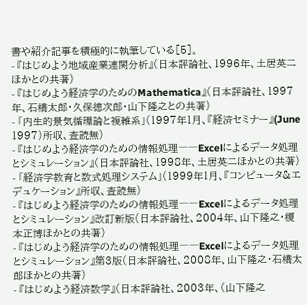書や紹介記事を積極的に執筆している[5]。
- 『はじめよう地域産業連関分析』(日本評論社、1996年、土居英二ほかとの共著)
- 『はじめよう経済学のためのMathematica』(日本評論社、1997年、石橋太郎・久保徳次郎・山下隆之との共著)
- 「内生的景気循環論と複雑系」(1997年1月、『経済セミナー』(June 1997)所収、査読無)
- 『はじめよう経済学のための情報処理――Excelによるデータ処理とシミュレーション』(日本評論社、1998年、土居英二ほかとの共著)
- 「経済学教育と数式処理システム」(1999年1月、『コンピュータ&エデュケーション』所収、査読無)
- 『はじめよう経済学のための情報処理――Excelによるデータ処理とシミュレーション』改訂新版(日本評論社、2004年、山下隆之・榎本正博ほかとの共著)
- 『はじめよう経済学のための情報処理――Excelによるデータ処理とシミュレーション』第3版(日本評論社、2008年、山下隆之・石橋太郎ほかとの共著)
- 『はじめよう経済数学』(日本評論社、2003年、(山下隆之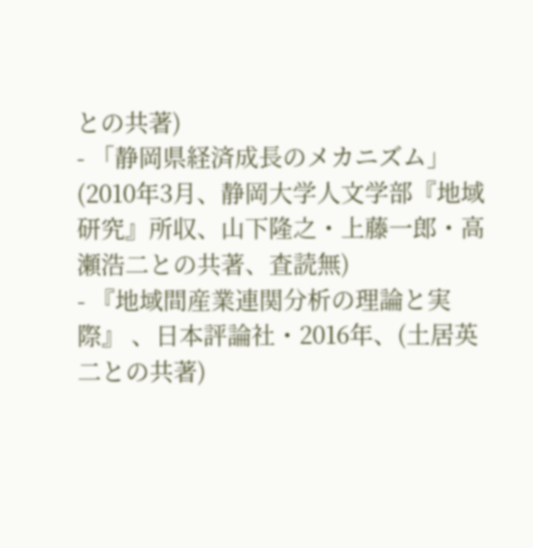との共著)
- 「静岡県経済成長のメカニズム」(2010年3月、静岡大学人文学部『地域研究』所収、山下隆之・上藤一郎・高瀬浩二との共著、査読無)
- 『地域間産業連関分析の理論と実際』 、日本評論社・2016年、(土居英二との共著)